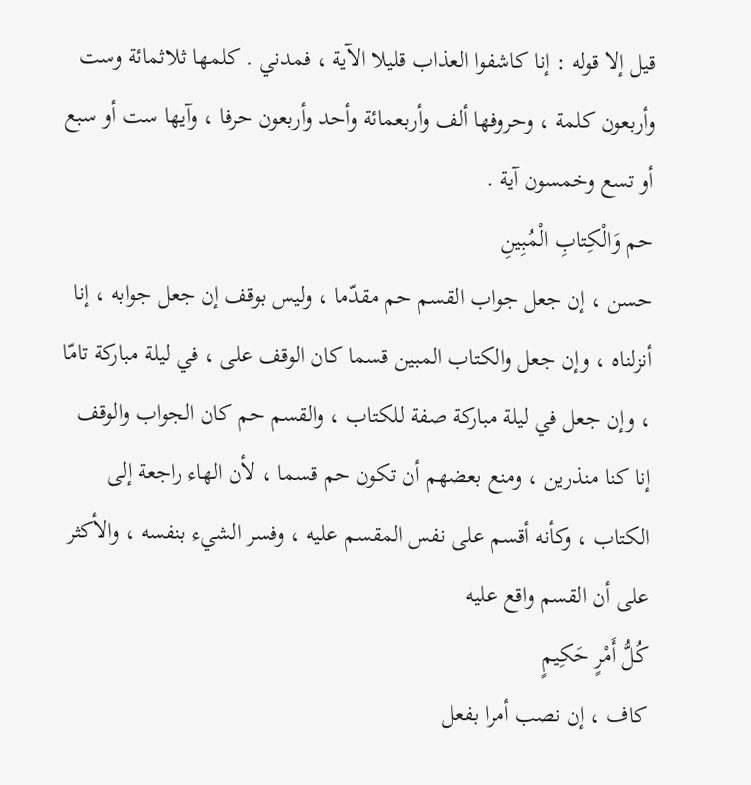قيل إلا قوله : إنا كاشفوا العذاب قليلا الآية ، فمدني . كلمها ثلاثمائة وست وأربعون كلمة ، وحروفها ألف وأربعمائة وأحد وأربعون حرفا ، وآيها ست أو سبع أو تسع وخمسون آية .
حم وَالْكِتابِ الْمُبِينِ
حسن ، إن جعل جواب القسم حم مقدّما ، وليس بوقف إن جعل جوابه ، إنا أنزلناه ، وإن جعل والكتاب المبين قسما كان الوقف على ، في ليلة مباركة تامّا ، وإن جعل في ليلة مباركة صفة للكتاب ، والقسم حم كان الجواب والوقف إنا كنا منذرين ، ومنع بعضهم أن تكون حم قسما ، لأن الهاء راجعة إلى الكتاب ، وكأنه أقسم على نفس المقسم عليه ، وفسر الشيء بنفسه ، والأكثر على أن القسم واقع عليه
كُلُّ أَمْرٍ حَكِيمٍ
كاف ، إن نصب أمرا بفعل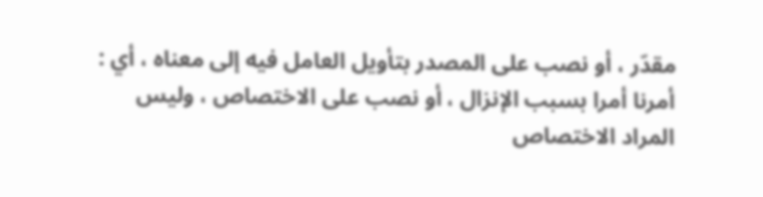مقدّر ، أو نصب على المصدر بتأويل العامل فيه إلى معناه ، أي : أمرنا أمرا بسبب الإنزال ، أو نصب على الاختصاص ، وليس المراد الاختصاص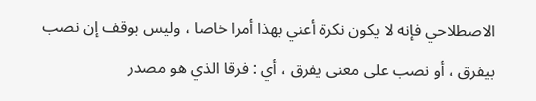الاصطلاحي فإنه لا يكون نكرة أعني بهذا أمرا خاصا ، وليس بوقف إن نصب بيفرق ، أو نصب على معنى يفرق ، أي : فرقا الذي هو مصدر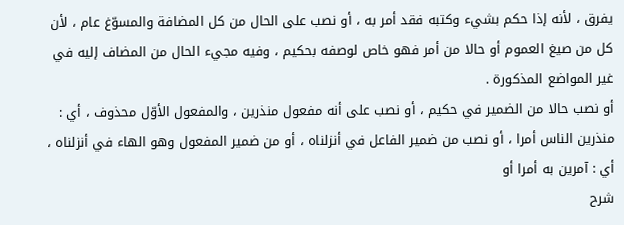يفرق ، لأنه إذا حكم بشيء وكتبه فقد أمر به ، أو نصب على الحال من كل المضافة والمسوّغ عام ، لأن كل من صيغ العموم أو حالا من أمر فهو خاص لوصفه بحكيم ، وفيه مجيء الحال من المضاف إليه في غير المواضع المذكورة .
أو نصب حالا من الضمير في حكيم ، أو نصب على أنه مفعول منذرين ، والمفعول الأوّل محذوف ، أي : منذرين الناس أمرا ، أو نصب من ضمير الفاعل في أنزلناه ، أو من ضمير المفعول وهو الهاء في أنزلناه ، أي : آمرين به أمرا أو
شرح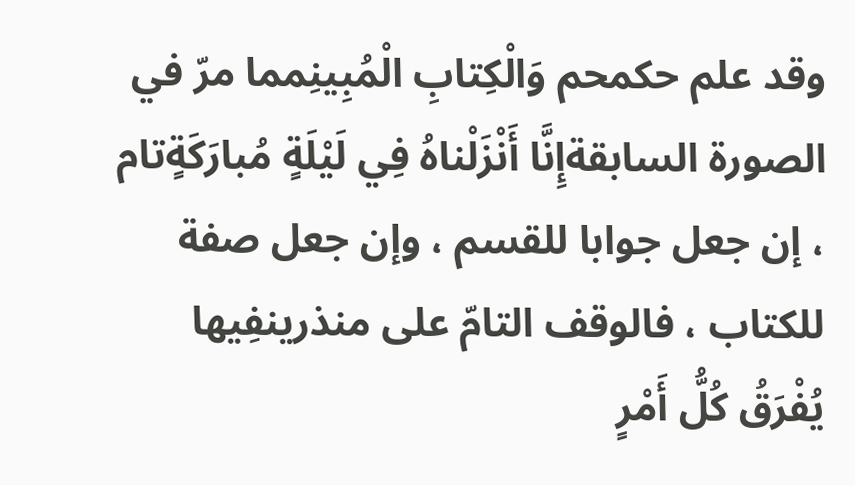وقد علم حكمحم وَالْكِتابِ الْمُبِينِمما مرّ في الصورة السابقةإِنَّا أَنْزَلْناهُ فِي لَيْلَةٍ مُبارَكَةٍتام ، إن جعل جوابا للقسم ، وإن جعل صفة للكتاب ، فالوقف التامّ على منذرينفِيها يُفْرَقُ كُلُّ أَمْرٍ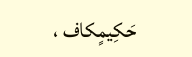حَكِيمٍكاف ،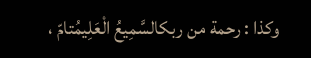وكذا : رحمة من ربكالسَّمِيعُ الْعَلِيمُتامّ ،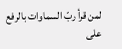لمن قرأ ربّ السماوات بالرفع على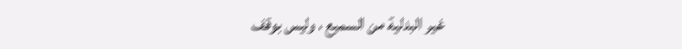غير البدلية من السميع ، وليس بوقف